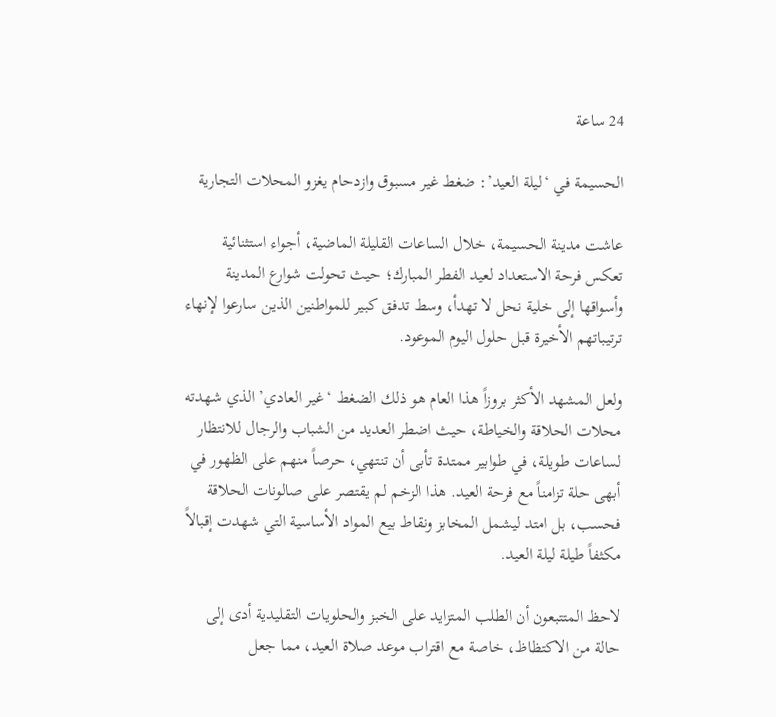24 ساعة

الحسيمة في ‘ليلة العيد’: ضغط غير مسبوق وازدحام يغزو المحلات التجارية

عاشت مدينة الحسيمة، خلال الساعات القليلة الماضية، أجواء استثنائية تعكس فرحة الاستعداد لعيد الفطر المبارك؛ حيث تحولت شوارع المدينة وأسواقها إلى خلية نحل لا تهدأ، وسط تدفق كبير للمواطنين الذين سارعوا لإنهاء ترتيباتهم الأخيرة قبل حلول اليوم الموعود.

ولعل المشهد الأكثر بروزاً هذا العام هو ذلك الضغط ‘غير العادي’ الذي شهدته محلات الحلاقة والخياطة، حيث اضطر العديد من الشباب والرجال للانتظار لساعات طويلة، في طوابير ممتدة تأبى أن تنتهي، حرصاً منهم على الظهور في أبهى حلة تزامناً مع فرحة العيد. هذا الزخم لم يقتصر على صالونات الحلاقة فحسب، بل امتد ليشمل المخابز ونقاط بيع المواد الأساسية التي شهدت إقبالاً مكثفاً طيلة ليلة العيد.

لاحظ المتتبعون أن الطلب المتزايد على الخبز والحلويات التقليدية أدى إلى حالة من الاكتظاظ، خاصة مع اقتراب موعد صلاة العيد، مما جعل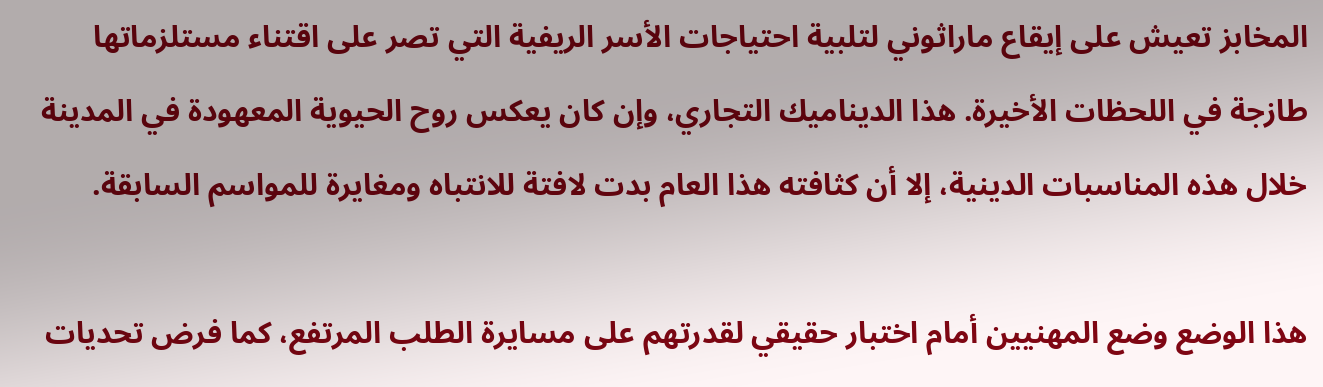المخابز تعيش على إيقاع ماراثوني لتلبية احتياجات الأسر الريفية التي تصر على اقتناء مستلزماتها طازجة في اللحظات الأخيرة. هذا الديناميك التجاري، وإن كان يعكس روح الحيوية المعهودة في المدينة خلال هذه المناسبات الدينية، إلا أن كثافته هذا العام بدت لافتة للانتباه ومغايرة للمواسم السابقة.

هذا الوضع وضع المهنيين أمام اختبار حقيقي لقدرتهم على مسايرة الطلب المرتفع، كما فرض تحديات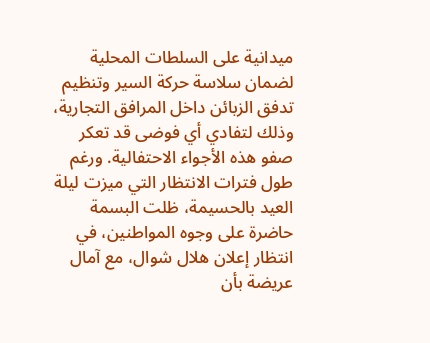ميدانية على السلطات المحلية لضمان سلاسة حركة السير وتنظيم تدفق الزبائن داخل المرافق التجارية، وذلك لتفادي أي فوضى قد تعكر صفو هذه الأجواء الاحتفالية. ورغم طول فترات الانتظار التي ميزت ليلة العيد بالحسيمة، ظلت البسمة حاضرة على وجوه المواطنين، في انتظار إعلان هلال شوال، مع آمال عريضة بأن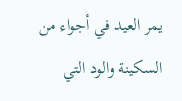يمر العيد في أجواء من السكينة والود التي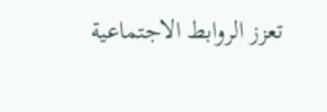تعزز الروابط الاجتماعية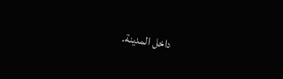داخل المدينة.